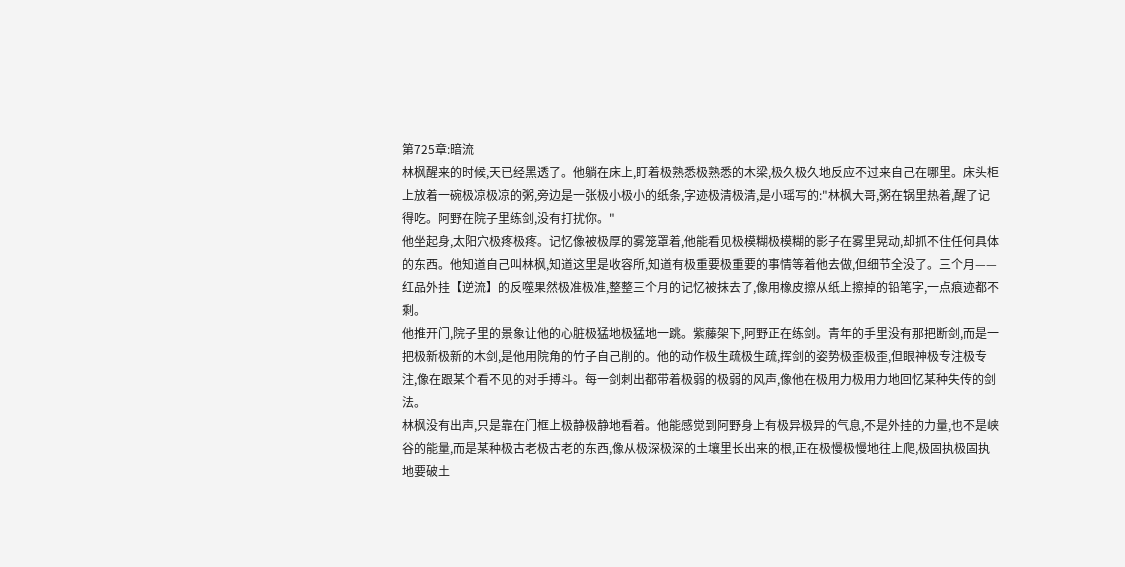第725章:暗流
林枫醒来的时候,天已经黑透了。他躺在床上,盯着极熟悉极熟悉的木梁,极久极久地反应不过来自己在哪里。床头柜上放着一碗极凉极凉的粥,旁边是一张极小极小的纸条,字迹极清极清,是小瑶写的:"林枫大哥,粥在锅里热着,醒了记得吃。阿野在院子里练剑,没有打扰你。"
他坐起身,太阳穴极疼极疼。记忆像被极厚的雾笼罩着,他能看见极模糊极模糊的影子在雾里晃动,却抓不住任何具体的东西。他知道自己叫林枫,知道这里是收容所,知道有极重要极重要的事情等着他去做,但细节全没了。三个月——红品外挂【逆流】的反噬果然极准极准,整整三个月的记忆被抹去了,像用橡皮擦从纸上擦掉的铅笔字,一点痕迹都不剩。
他推开门,院子里的景象让他的心脏极猛地极猛地一跳。紫藤架下,阿野正在练剑。青年的手里没有那把断剑,而是一把极新极新的木剑,是他用院角的竹子自己削的。他的动作极生疏极生疏,挥剑的姿势极歪极歪,但眼神极专注极专注,像在跟某个看不见的对手搏斗。每一剑刺出都带着极弱的极弱的风声,像他在极用力极用力地回忆某种失传的剑法。
林枫没有出声,只是靠在门框上极静极静地看着。他能感觉到阿野身上有极异极异的气息,不是外挂的力量,也不是峡谷的能量,而是某种极古老极古老的东西,像从极深极深的土壤里长出来的根,正在极慢极慢地往上爬,极固执极固执地要破土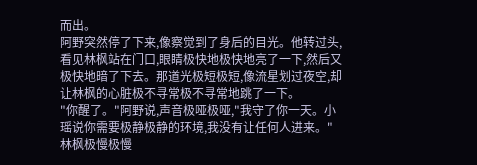而出。
阿野突然停了下来,像察觉到了身后的目光。他转过头,看见林枫站在门口,眼睛极快地极快地亮了一下,然后又极快地暗了下去。那道光极短极短,像流星划过夜空,却让林枫的心脏极不寻常极不寻常地跳了一下。
"你醒了。"阿野说,声音极哑极哑,"我守了你一天。小瑶说你需要极静极静的环境,我没有让任何人进来。"
林枫极慢极慢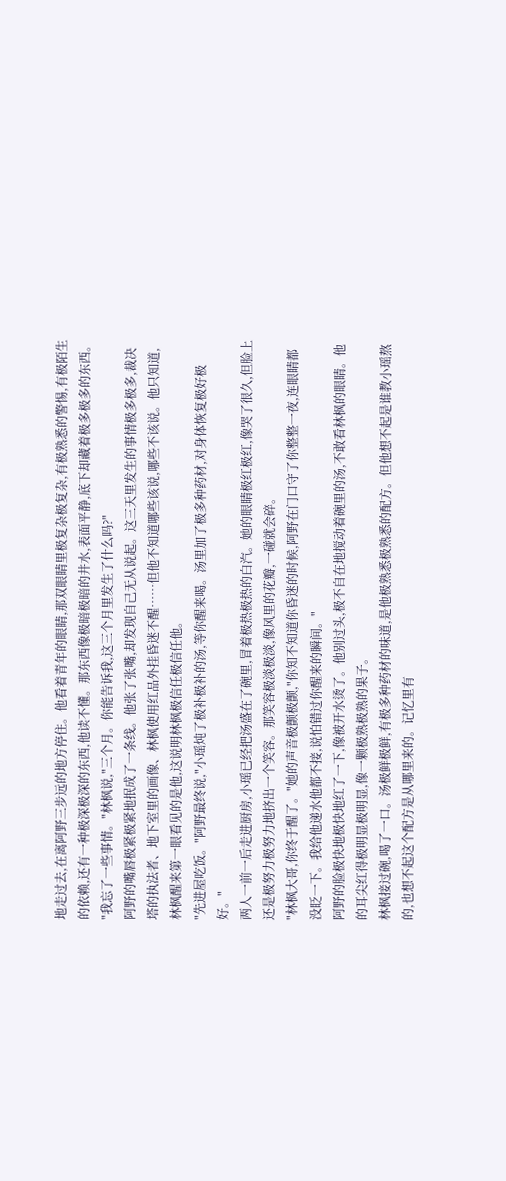地走过去,在离阿野三步远的地方停住。他看着青年的眼睛,那双眼睛里极复杂极复杂,有极熟悉的警惕,有极陌生的依赖,还有一种极深极深的东西,他读不懂。那东西像极暗极暗的井水,表面平静,底下却藏着极多极多的东西。
"我忘了一些事情。"林枫说,"三个月。你能告诉我,这三个月里发生了什么吗?"
阿野的嘴唇极紧极紧地抿成了一条线。他张了张嘴,却发现自己无从说起。这三天里发生的事情极多极多,裁决塔的执法者、地下室里的画像、林枫使用红品外挂昏迷不醒……但他不知道哪些该说,哪些不该说。他只知道,林枫醒来第一眼看见的是他,这说明林枫极信任极信任他。
"先进屋吃饭。"阿野最终说,"小瑶炖了极补极补的汤,等你醒来喝。汤里加了极多种药材,对身体恢复极好极好。"
两人一前一后走进厨房,小瑶已经把汤盛在了碗里,冒着极热极热的白汽。她的眼睛极红极红,像哭了很久,但脸上还是极努力极努力地挤出一个笑容。那笑容极淡极淡,像风里的花瓣,一碰就会碎。
"林枫大哥,你终于醒了。"她的声音极颤极颤,"你知不知道你昏迷的时候,阿野在门口守了你整整一夜,连眼睛都没眨一下。我给他递水他都不接,说怕错过你醒来的瞬间。"
阿野的脸极快地极快地红了一下,像被开水烫了。他别过头,极不自在地搅动着碗里的汤,不敢看林枫的眼睛。他的耳尖红得极明显极明显,像一颗极熟极熟的果子。
林枫接过碗,喝了一口。汤极鲜极鲜,有极多种药材的味道,是他极熟悉极熟悉的配方。但他想不起是谁教小瑶熬的,也想不起这个配方是从哪里来的。记忆里有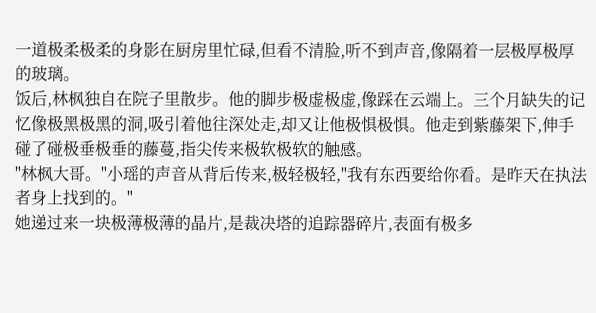一道极柔极柔的身影在厨房里忙碌,但看不清脸,听不到声音,像隔着一层极厚极厚的玻璃。
饭后,林枫独自在院子里散步。他的脚步极虚极虚,像踩在云端上。三个月缺失的记忆像极黑极黑的洞,吸引着他往深处走,却又让他极惧极惧。他走到紫藤架下,伸手碰了碰极垂极垂的藤蔓,指尖传来极软极软的触感。
"林枫大哥。"小瑶的声音从背后传来,极轻极轻,"我有东西要给你看。是昨天在执法者身上找到的。"
她递过来一块极薄极薄的晶片,是裁决塔的追踪器碎片,表面有极多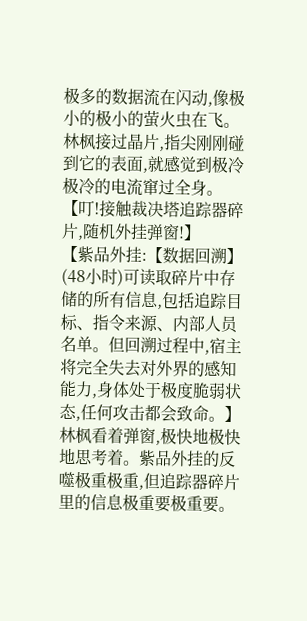极多的数据流在闪动,像极小的极小的萤火虫在飞。林枫接过晶片,指尖刚刚碰到它的表面,就感觉到极冷极冷的电流窜过全身。
【叮!接触裁决塔追踪器碎片,随机外挂弹窗!】
【紫品外挂:【数据回溯】(48小时)可读取碎片中存储的所有信息,包括追踪目标、指令来源、内部人员名单。但回溯过程中,宿主将完全失去对外界的感知能力,身体处于极度脆弱状态,任何攻击都会致命。】
林枫看着弹窗,极快地极快地思考着。紫品外挂的反噬极重极重,但追踪器碎片里的信息极重要极重要。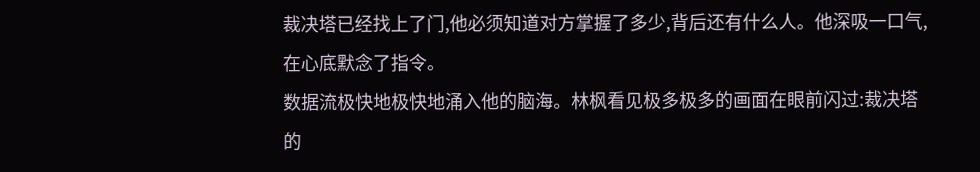裁决塔已经找上了门,他必须知道对方掌握了多少,背后还有什么人。他深吸一口气,在心底默念了指令。
数据流极快地极快地涌入他的脑海。林枫看见极多极多的画面在眼前闪过:裁决塔的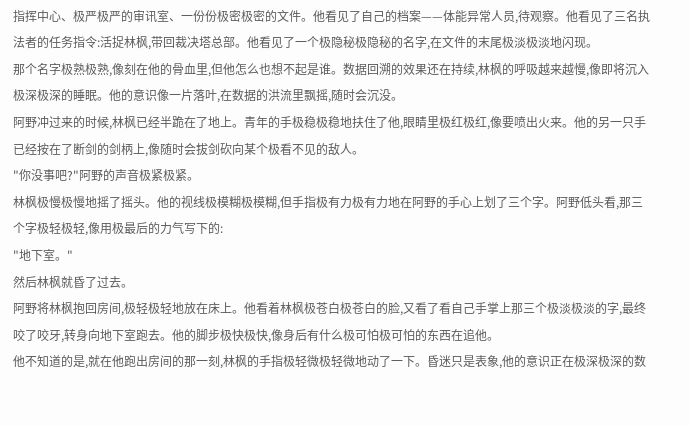指挥中心、极严极严的审讯室、一份份极密极密的文件。他看见了自己的档案——体能异常人员,待观察。他看见了三名执法者的任务指令:活捉林枫,带回裁决塔总部。他看见了一个极隐秘极隐秘的名字,在文件的末尾极淡极淡地闪现。
那个名字极熟极熟,像刻在他的骨血里,但他怎么也想不起是谁。数据回溯的效果还在持续,林枫的呼吸越来越慢,像即将沉入极深极深的睡眠。他的意识像一片落叶,在数据的洪流里飘摇,随时会沉没。
阿野冲过来的时候,林枫已经半跪在了地上。青年的手极稳极稳地扶住了他,眼睛里极红极红,像要喷出火来。他的另一只手已经按在了断剑的剑柄上,像随时会拔剑砍向某个极看不见的敌人。
"你没事吧?"阿野的声音极紧极紧。
林枫极慢极慢地摇了摇头。他的视线极模糊极模糊,但手指极有力极有力地在阿野的手心上划了三个字。阿野低头看,那三个字极轻极轻,像用极最后的力气写下的:
"地下室。"
然后林枫就昏了过去。
阿野将林枫抱回房间,极轻极轻地放在床上。他看着林枫极苍白极苍白的脸,又看了看自己手掌上那三个极淡极淡的字,最终咬了咬牙,转身向地下室跑去。他的脚步极快极快,像身后有什么极可怕极可怕的东西在追他。
他不知道的是,就在他跑出房间的那一刻,林枫的手指极轻微极轻微地动了一下。昏迷只是表象,他的意识正在极深极深的数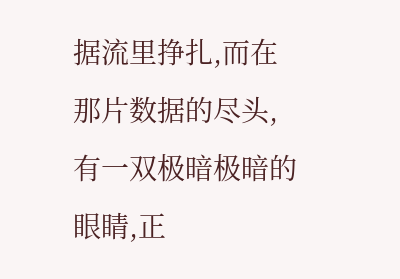据流里挣扎,而在那片数据的尽头,有一双极暗极暗的眼睛,正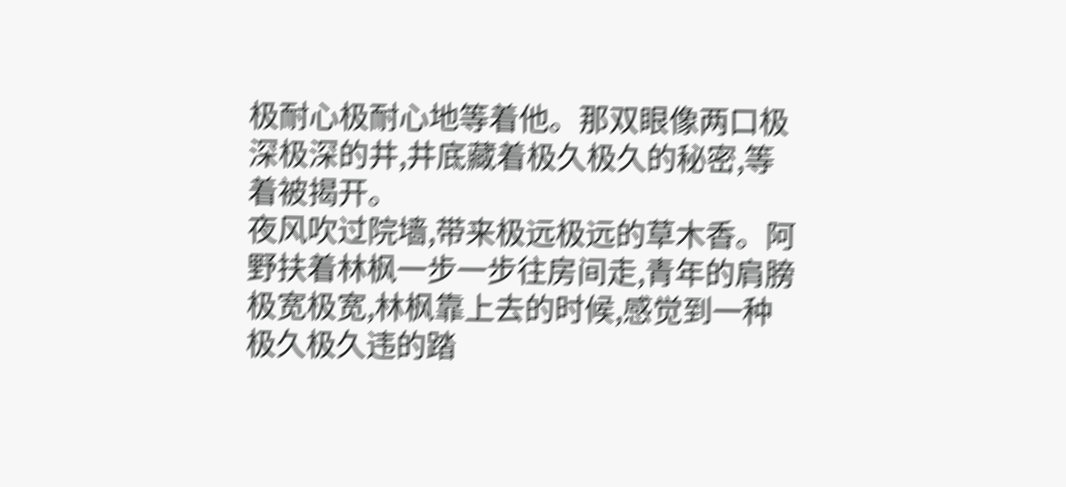极耐心极耐心地等着他。那双眼像两口极深极深的井,井底藏着极久极久的秘密,等着被揭开。
夜风吹过院墙,带来极远极远的草木香。阿野扶着林枫一步一步往房间走,青年的肩膀极宽极宽,林枫靠上去的时候,感觉到一种极久极久违的踏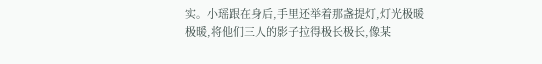实。小瑶跟在身后,手里还举着那盏提灯,灯光极暖极暖,将他们三人的影子拉得极长极长,像某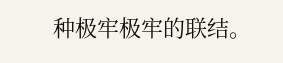种极牢极牢的联结。